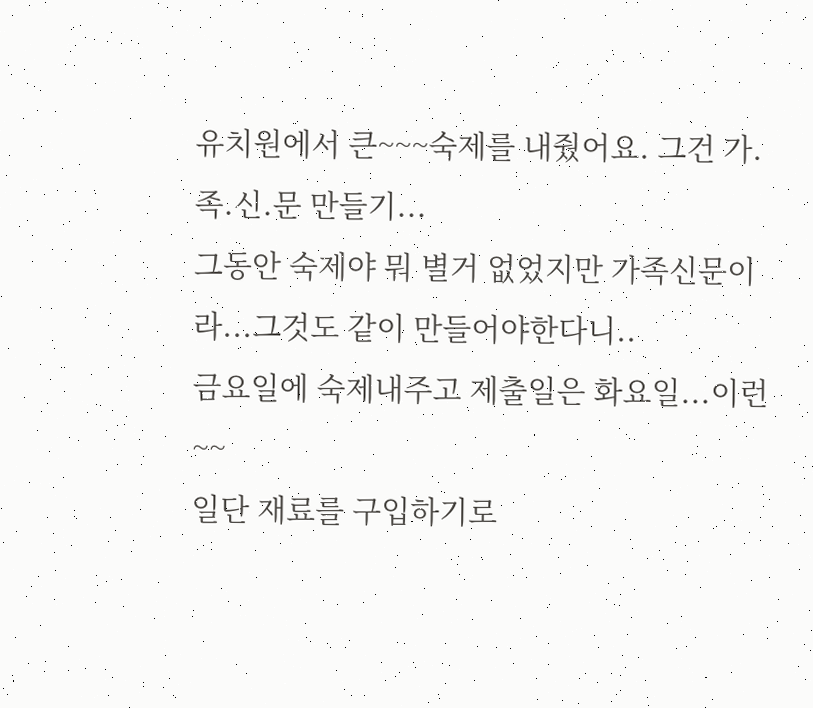유치원에서 큰~~~숙제를 내줬어요. 그건 가.족.신.문 만들기...
그동안 숙제야 뭐 별거 없었지만 가족신문이라...그것도 같이 만들어야한다니..
금요일에 숙제내주고 제출일은 화요일...이런~~
일단 재료를 구입하기로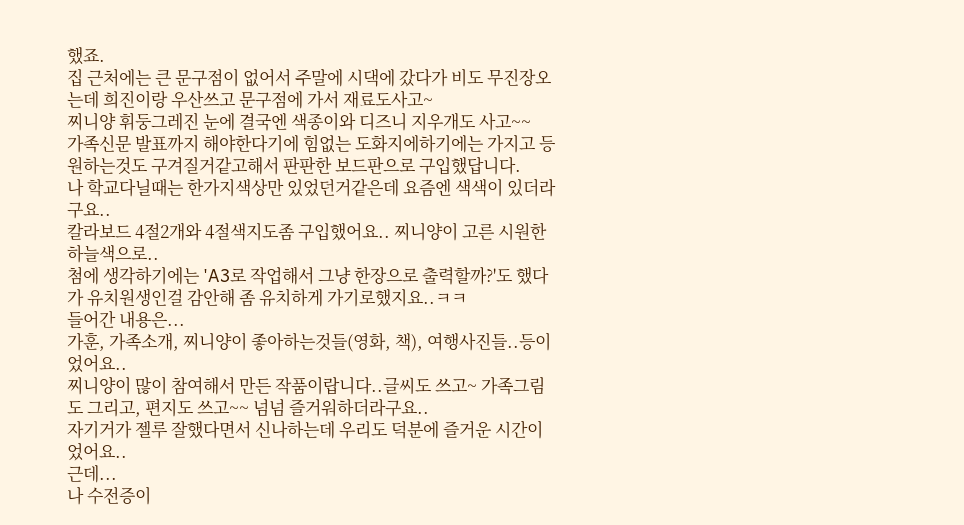했죠.
집 근처에는 큰 문구점이 없어서 주말에 시댁에 갔다가 비도 무진장오는데 희진이랑 우산쓰고 문구점에 가서 재료도사고~
찌니양 휘둥그레진 눈에 결국엔 색종이와 디즈니 지우개도 사고~~
가족신문 발표까지 해야한다기에 힘없는 도화지에하기에는 가지고 등원하는것도 구겨질거같고해서 판판한 보드판으로 구입했답니다.
나 학교다닐때는 한가지색상만 있었던거같은데 요즘엔 색색이 있더라구요..
칼라보드 4절2개와 4절색지도좀 구입했어요.. 찌니양이 고른 시원한 하늘색으로..
첨에 생각하기에는 'A3로 작업해서 그냥 한장으로 출력할까?'도 했다가 유치원생인걸 감안해 좀 유치하게 가기로했지요..ㅋㅋ
들어간 내용은...
가훈, 가족소개, 찌니양이 좋아하는것들(영화, 책), 여행사진들..등이었어요..
찌니양이 많이 참여해서 만든 작품이랍니다..글씨도 쓰고~ 가족그림도 그리고, 편지도 쓰고~~ 넘넘 즐거워하더라구요..
자기거가 젤루 잘했다면서 신나하는데 우리도 덕분에 즐거운 시간이었어요..
근데...
나 수전증이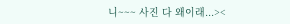니~~~ 사진 다 왜이래...><